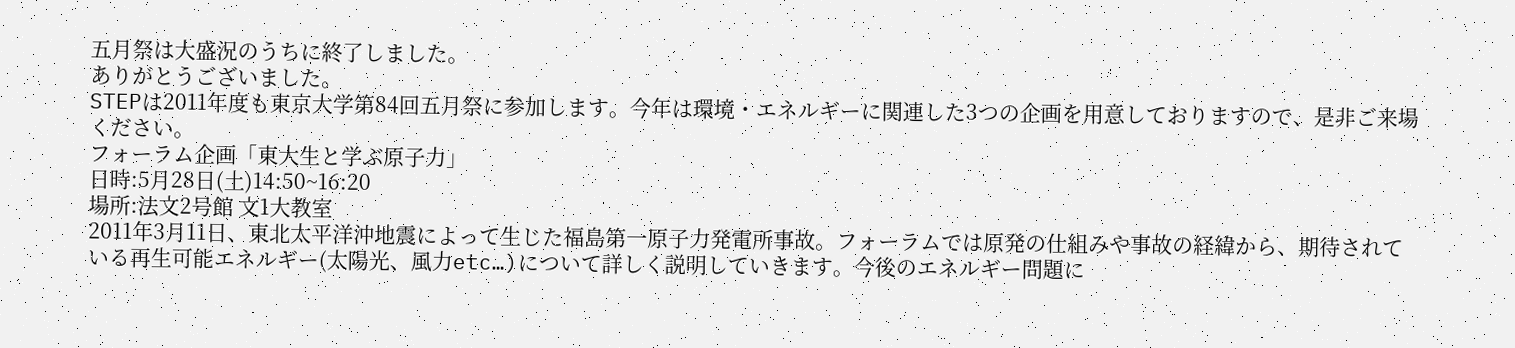五月祭は大盛況のうちに終了しました。
ありがとうございました。
STEPは2011年度も東京大学第84回五月祭に参加します。今年は環境・エネルギーに関連した3つの企画を用意しておりますので、是非ご来場ください。
フォーラム企画「東大生と学ぶ原子力」
日時:5月28日(土)14:50~16:20
場所:法文2号館 文1大教室
2011年3月11日、東北太平洋沖地震によって生じた福島第一原子力発電所事故。フォーラムでは原発の仕組みや事故の経緯から、期待されている再生可能エネルギー(太陽光、風力etc…)について詳しく説明していきます。今後のエネルギー問題に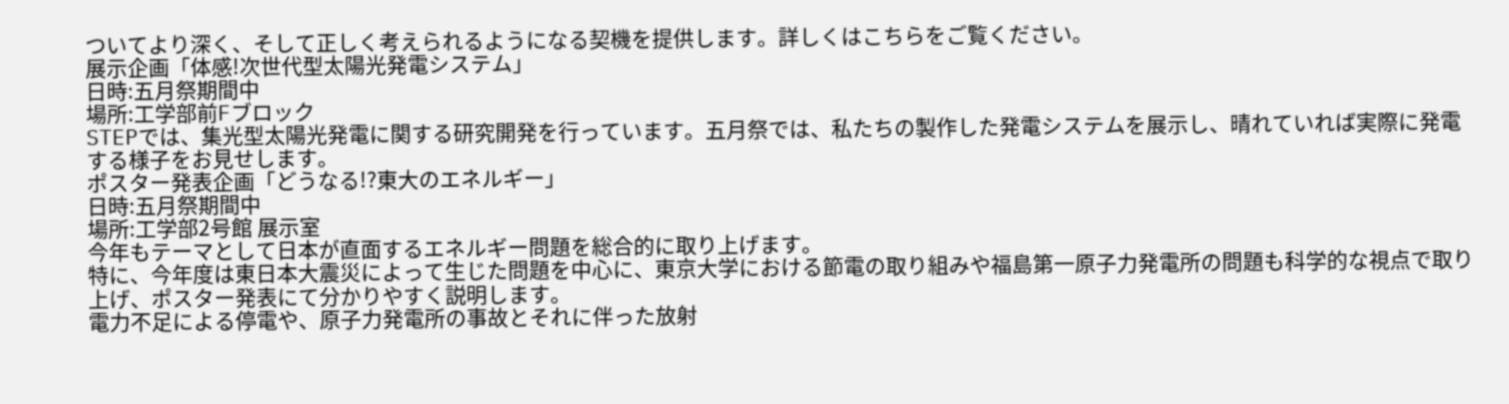ついてより深く、そして正しく考えられるようになる契機を提供します。詳しくはこちらをご覧ください。
展示企画「体感!次世代型太陽光発電システム」
日時:五月祭期間中
場所:工学部前Fブロック
STEPでは、集光型太陽光発電に関する研究開発を行っています。五月祭では、私たちの製作した発電システムを展示し、晴れていれば実際に発電する様子をお見せします。
ポスター発表企画「どうなる!?東大のエネルギー」
日時:五月祭期間中
場所:工学部2号館 展示室
今年もテーマとして日本が直面するエネルギー問題を総合的に取り上げます。
特に、今年度は東日本大震災によって生じた問題を中心に、東京大学における節電の取り組みや福島第一原子力発電所の問題も科学的な視点で取り上げ、ポスター発表にて分かりやすく説明します。
電力不足による停電や、原子力発電所の事故とそれに伴った放射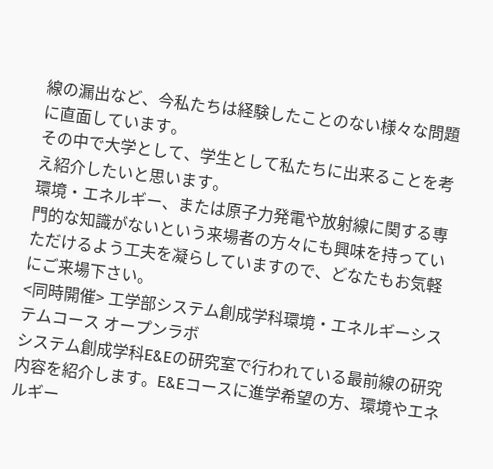線の漏出など、今私たちは経験したことのない様々な問題に直面しています。
その中で大学として、学生として私たちに出来ることを考え紹介したいと思います。
環境・エネルギー、または原子力発電や放射線に関する専門的な知識がないという来場者の方々にも興味を持っていただけるよう工夫を凝らしていますので、どなたもお気軽にご来場下さい。
<同時開催> 工学部システム創成学科環境・エネルギーシステムコース オープンラボ
システム創成学科E&Eの研究室で行われている最前線の研究内容を紹介します。E&Eコースに進学希望の方、環境やエネルギー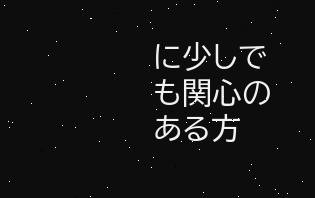に少しでも関心のある方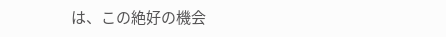は、この絶好の機会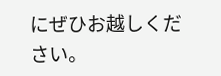にぜひお越しください。